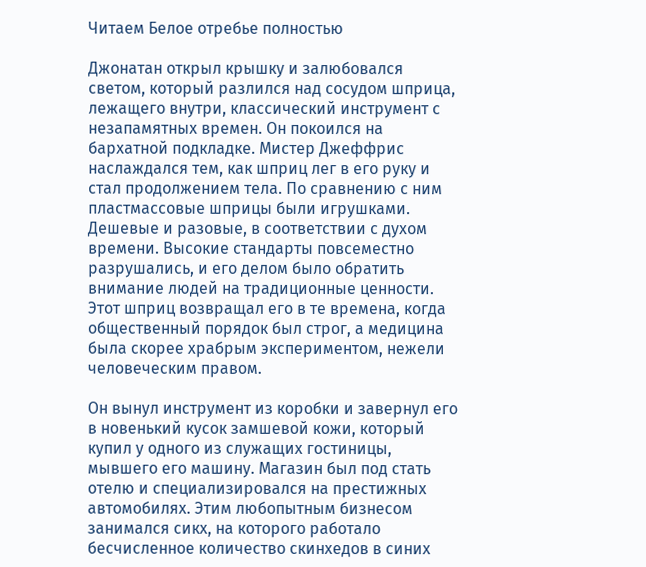Читаем Белое отребье полностью

Джонатан открыл крышку и залюбовался светом, который разлился над сосудом шприца, лежащего внутри, классический инструмент с незапамятных времен. Он покоился на бархатной подкладке. Мистер Джеффрис наслаждался тем, как шприц лег в его руку и стал продолжением тела. По сравнению с ним пластмассовые шприцы были игрушками. Дешевые и разовые, в соответствии с духом времени. Высокие стандарты повсеместно разрушались, и его делом было обратить внимание людей на традиционные ценности. Этот шприц возвращал его в те времена, когда общественный порядок был строг, а медицина была скорее храбрым экспериментом, нежели человеческим правом.

Он вынул инструмент из коробки и завернул его в новенький кусок замшевой кожи, который купил у одного из служащих гостиницы, мывшего его машину. Магазин был под стать отелю и специализировался на престижных автомобилях. Этим любопытным бизнесом занимался сикх, на которого работало бесчисленное количество скинхедов в синих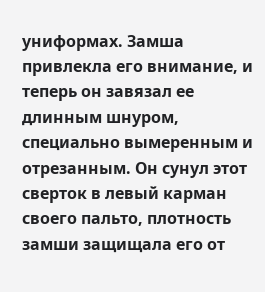униформах. Замша привлекла его внимание, и теперь он завязал ее длинным шнуром, специально вымеренным и отрезанным. Он сунул этот сверток в левый карман своего пальто, плотность замши защищала его от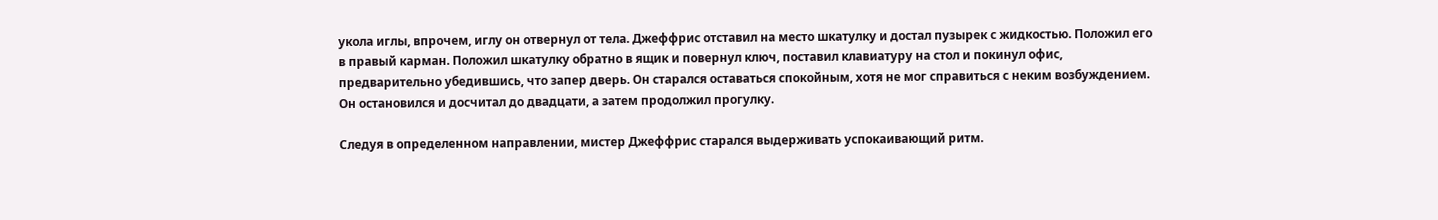укола иглы, впрочем, иглу он отвернул от тела. Джеффрис отставил на место шкатулку и достал пузырек с жидкостью. Положил его в правый карман. Положил шкатулку обратно в ящик и повернул ключ, поставил клавиатуру на стол и покинул офис, предварительно убедившись, что запер дверь. Он старался оставаться спокойным, хотя не мог справиться с неким возбуждением. Он остановился и досчитал до двадцати, а затем продолжил прогулку.

Следуя в определенном направлении, мистер Джеффрис старался выдерживать успокаивающий ритм.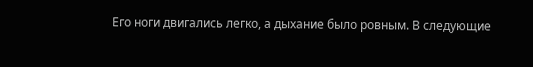Его ноги двигались легко, а дыхание было ровным. В следующие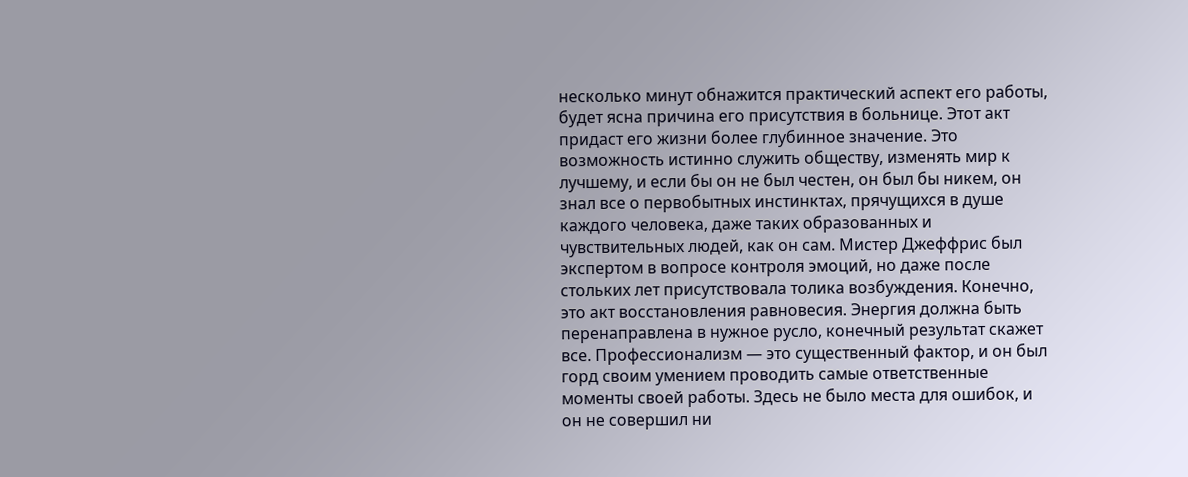несколько минут обнажится практический аспект его работы, будет ясна причина его присутствия в больнице. Этот акт придаст его жизни более глубинное значение. Это возможность истинно служить обществу, изменять мир к лучшему, и если бы он не был честен, он был бы никем, он знал все о первобытных инстинктах, прячущихся в душе каждого человека, даже таких образованных и чувствительных людей, как он сам. Мистер Джеффрис был экспертом в вопросе контроля эмоций, но даже после стольких лет присутствовала толика возбуждения. Конечно, это акт восстановления равновесия. Энергия должна быть перенаправлена в нужное русло, конечный результат скажет все. Профессионализм — это существенный фактор, и он был горд своим умением проводить самые ответственные моменты своей работы. Здесь не было места для ошибок, и он не совершил ни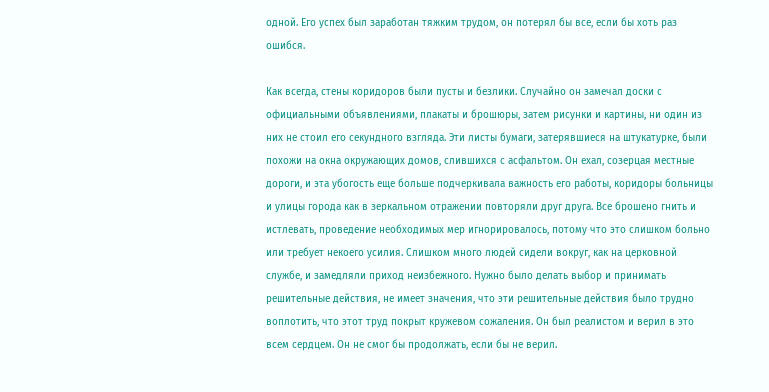одной. Его успех был заработан тяжким трудом, он потерял бы все, если бы хоть раз ошибся.

Как всегда, стены коридоров были пусты и безлики. Случайно он замечал доски с официальными объявлениями, плакаты и брошюры, затем рисунки и картины, ни один из них не стоил его секундного взгляда. Эти листы бумаги, затерявшиеся на штукатурке, были похожи на окна окружающих домов, слившихся с асфальтом. Он ехал, созерцая местные дороги, и эта убогость еще больше подчеркивала важность его работы, коридоры больницы и улицы города как в зеркальном отражении повторяли друг друга. Все брошено гнить и истлевать, проведение необходимых мер игнорировалось, потому что это слишком больно или требует некоего усилия. Слишком много людей сидели вокруг, как на церковной службе, и замедляли приход неизбежного. Нужно было делать выбор и принимать решительные действия, не имеет значения, что эти решительные действия было трудно воплотить, что этот труд покрыт кружевом сожаления. Он был реалистом и верил в это всем сердцем. Он не смог бы продолжать, если бы не верил.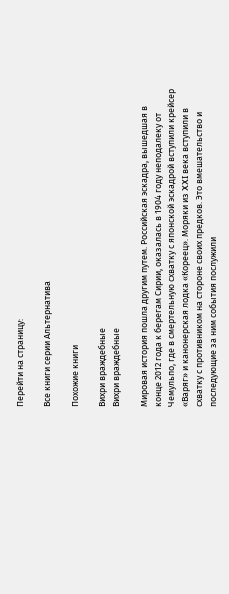Перейти на страницу:

Все книги серии Альтернатива

Похожие книги

Вихри враждебные
Вихри враждебные

Мировая история пошла другим путем. Российская эскадра, вышедшая в конце 2012 года к берегам Сирии, оказалась в 1904 году неподалеку от Чемульпо, где в смертельную схватку с японской эскадрой вступили крейсер «Варяг» и канонерская лодка «Кореец». Моряки из XXI века вступили в схватку с противником на стороне своих предков. Это вмешательство и последующие за ним события послужили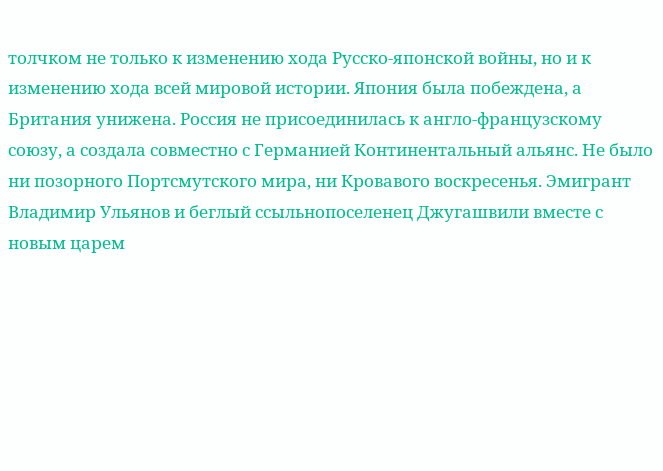толчком не только к изменению хода Русско-японской войны, но и к изменению хода всей мировой истории. Япония была побеждена, а Британия унижена. Россия не присоединилась к англо-французскому союзу, а создала совместно с Германией Континентальный альянс. Не было ни позорного Портсмутского мира, ни Кровавого воскресенья. Эмигрант Владимир Ульянов и беглый ссыльнопоселенец Джугашвили вместе с новым царем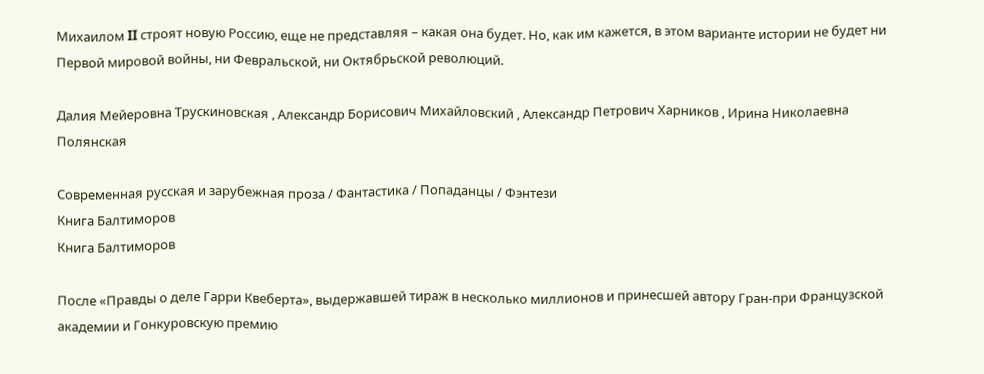Михаилом II строят новую Россию, еще не представляя – какая она будет. Но, как им кажется, в этом варианте истории не будет ни Первой мировой войны, ни Февральской, ни Октябрьской революций.

Далия Мейеровна Трускиновская , Александр Борисович Михайловский , Александр Петрович Харников , Ирина Николаевна Полянская

Современная русская и зарубежная проза / Фантастика / Попаданцы / Фэнтези
Книга Балтиморов
Книга Балтиморов

После «Правды о деле Гарри Квеберта», выдержавшей тираж в несколько миллионов и принесшей автору Гран-при Французской академии и Гонкуровскую премию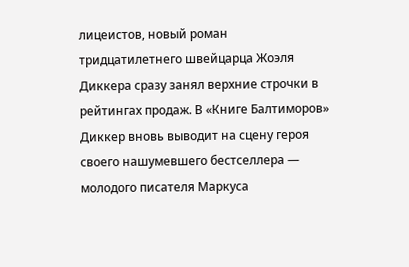лицеистов, новый роман тридцатилетнего швейцарца Жоэля Диккера сразу занял верхние строчки в рейтингах продаж. В «Книге Балтиморов» Диккер вновь выводит на сцену героя своего нашумевшего бестселлера — молодого писателя Маркуса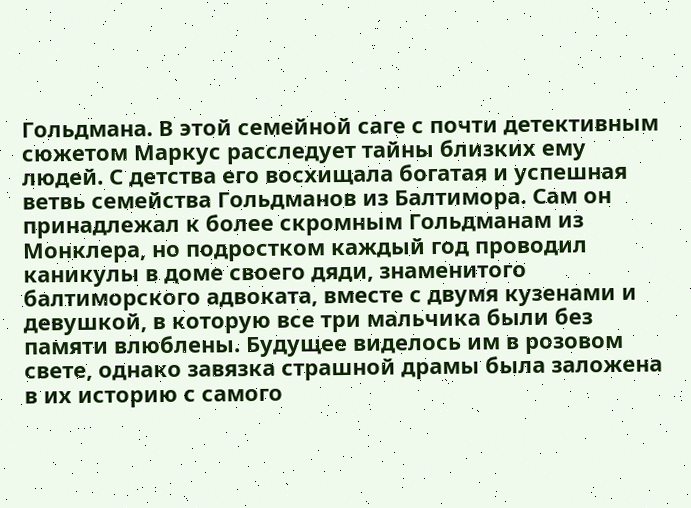Гольдмана. В этой семейной саге с почти детективным сюжетом Маркус расследует тайны близких ему людей. С детства его восхищала богатая и успешная ветвь семейства Гольдманов из Балтимора. Сам он принадлежал к более скромным Гольдманам из Монклера, но подростком каждый год проводил каникулы в доме своего дяди, знаменитого балтиморского адвоката, вместе с двумя кузенами и девушкой, в которую все три мальчика были без памяти влюблены. Будущее виделось им в розовом свете, однако завязка страшной драмы была заложена в их историю с самого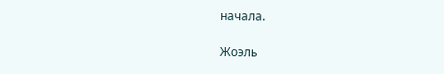начала.

Жоэль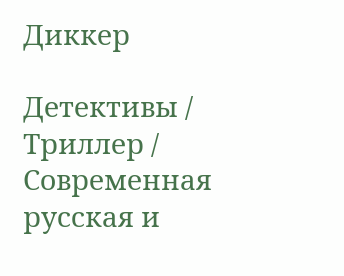Диккер

Детективы / Триллер / Современная русская и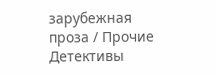зарубежная проза / Прочие Детективы